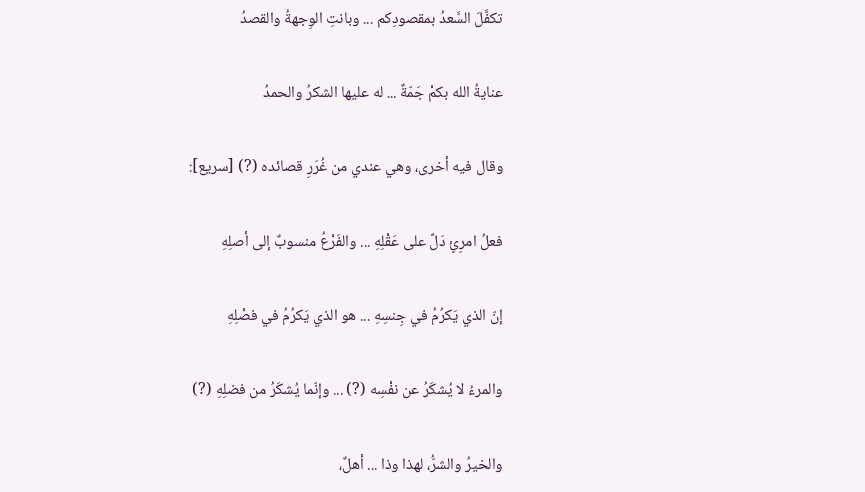تكفَّلَ السَّعدُ بمقصودِكم ... وبانتِ الوِجهةُ والقصدُ

عنايةُ الله بكمْ جَمّةٌ ... له عليها الشكرُ والحمدُ

وقال فيه أخرى، وهي عندي من غُرَرِ قصائده (?) [سريع]:

فعلُ امرِئٍ دَلَّ على عَقْلِهِ ... والفَرْعُ منسوبٌ إلى أصلِهِ

إنّ الذي يَكرُمُ في جِنسِهِ ... هو الذي يَكرُمُ في فصْلِهِ

والمرءُ لا يُشكَرُ عن نفْسِه (?) ... وإنّما يُشكَرُ من فضلِهِ (?)

والخيرُ والشرُّ، لهذا وذا ... أهلٌ،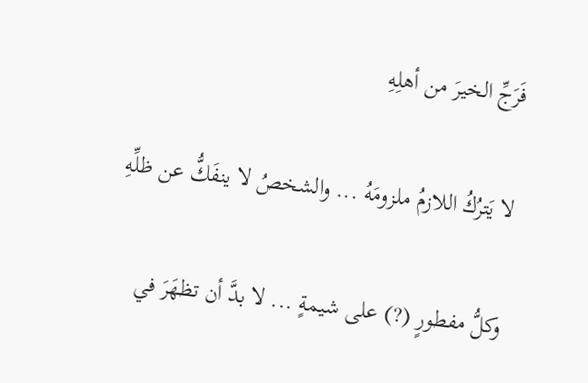فَرَجِّ الخيرَ من أهلِهِ

لا يَترُكُ اللازمُ ملزومَهُ ... والشخصُ لا ينفَكُّ عن ظلِّهِ

وكلُّ مفطورٍ (?) على شيمةٍ ... لا بدَّ أن تظهَرَ في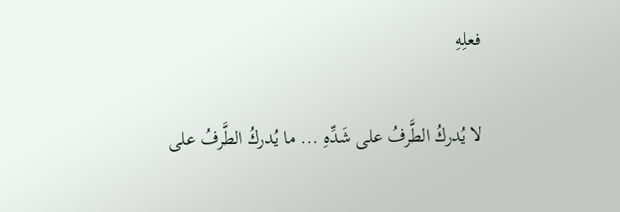فعلِهِ

لا يُدركُ الطَّرفُ على شَدِّهِ ... ما يُدركُ الطَّرفُ على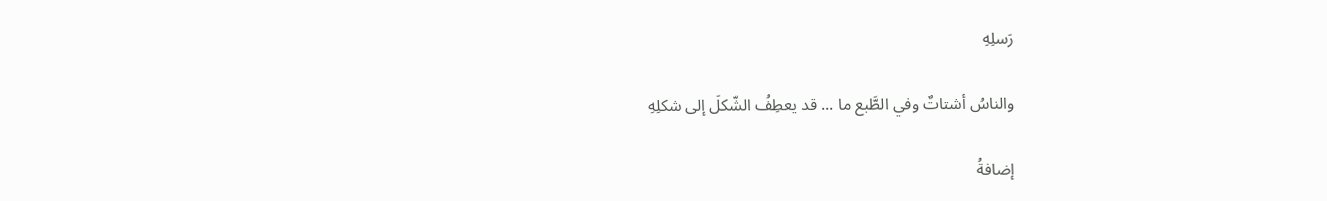رَسلِهِ

والناسُ أشتاتٌ وفي الطَّبع ما ... قد يعطِفُ الشّكلَ إلى شكلِهِ

إضافةُ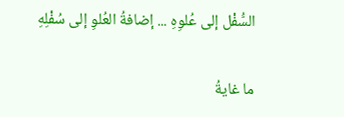السُّفْل إلى عُلوِهِ ... إضافةُ العُلوِ إلى سُفْلِهِ

ما غايةُ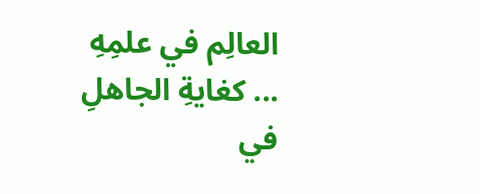العالِم في علمِهِ ... كغايةِ الجاهلِ في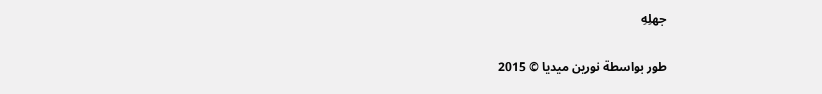جهلِهِ

طور بواسطة نورين ميديا © 2015